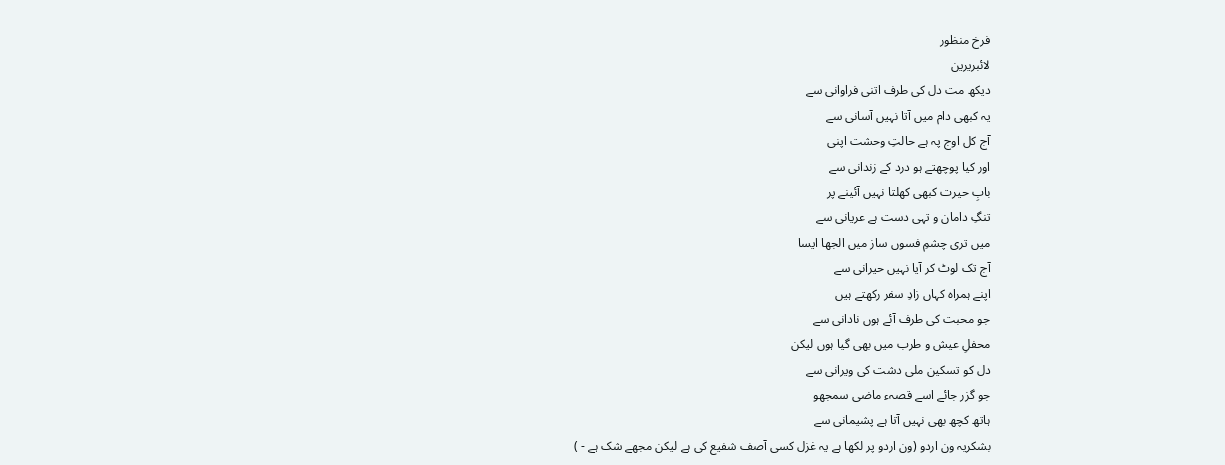فرخ منظور
لائبریرین
دیکھ مت دل کی طرف اتنی فراوانی سے
یہ کبھی دام میں آتا نہیں آسانی سے
آج کل اوج پہ ہے حالتِ وحشت اپنی
اور کیا پوچھتے ہو درد کے زندانی سے
بابِ حیرت کبھی کھلتا نہیں آئینے پر
تنگِ دامان و تہی دست ہے عریانی سے
میں تری چشمِ فسوں ساز میں الجھا ایسا
آج تک لوٹ کر آیا نہیں حیرانی سے
اپنے ہمراہ کہاں زادِ سفر رکھتے ہیں
جو محبت کی طرف آئے ہوں نادانی سے
محفلِ عیش و طرب میں بھی گیا ہوں لیکن
دل کو تسکین ملی دشت کی ویرانی سے
جو گزر جائے اسے قصہء ماضی سمجھو
ہاتھ کچھ بھی نہیں آتا ہے پشیمانی سے
بشکریہ ون اردو (ون اردو پر لکھا ہے یہ غزل کسی آصف شفیع کی ہے لیکن مجھے شک ہے - )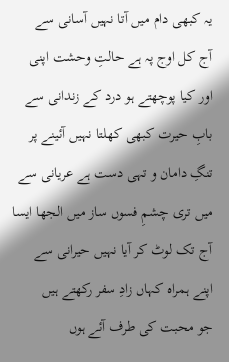یہ کبھی دام میں آتا نہیں آسانی سے
آج کل اوج پہ ہے حالتِ وحشت اپنی
اور کیا پوچھتے ہو درد کے زندانی سے
بابِ حیرت کبھی کھلتا نہیں آئینے پر
تنگِ دامان و تہی دست ہے عریانی سے
میں تری چشمِ فسوں ساز میں الجھا ایسا
آج تک لوٹ کر آیا نہیں حیرانی سے
اپنے ہمراہ کہاں زادِ سفر رکھتے ہیں
جو محبت کی طرف آئے ہوں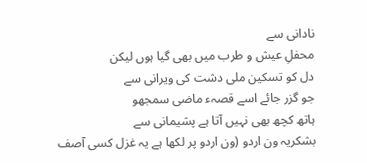نادانی سے
محفلِ عیش و طرب میں بھی گیا ہوں لیکن
دل کو تسکین ملی دشت کی ویرانی سے
جو گزر جائے اسے قصہء ماضی سمجھو
ہاتھ کچھ بھی نہیں آتا ہے پشیمانی سے
بشکریہ ون اردو (ون اردو پر لکھا ہے یہ غزل کسی آصف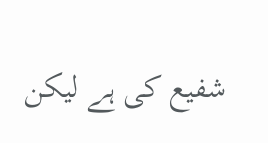شفیع کی ہے لیکن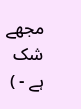مجھے شک ہے - )